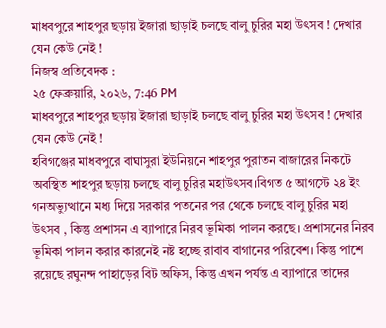মাধবপুরে শাহপুর ছড়ায় ইজারা ছাড়াই চলছে বালু চুরির মহা উৎসব ! দেখার যেন কেউ নেই !
নিজস্ব প্রতিবেদক :
২৫ ফেব্রুয়ারি, ২০২৬, 7:46 PM
মাধবপুরে শাহপুর ছড়ায় ইজারা ছাড়াই চলছে বালু চুরির মহা উৎসব ! দেখার যেন কেউ নেই !
হবিগঞ্জের মাধবপুরে বাঘাসুরা ইউনিয়নে শাহপুর পুরাতন বাজারের নিকটে অবস্থিত শাহপুর ছড়ায় চলছে বালু চুরির মহাউৎসব।বিগত ৫ আগস্টে ২৪ ইং গনঅভ্যুত্থানে মধ্য দিয়ে সরকার পতনের পর থেকে চলছে বালু চুরির মহা উৎসব , কিন্তু প্রশাসন এ ব্যাপারে নিরব ভূমিকা পালন করছে। প্রশাসনের নিরব ভূমিকা পালন করার কারনেই নষ্ট হচ্ছে রাবাব বাগানের পরিবেশ। কিন্তু পাশে রয়েছে রঘুনন্দ পাহাড়ের বিট অফিস, কিন্তু এখন পর্যন্ত এ ব্যাপারে তাদের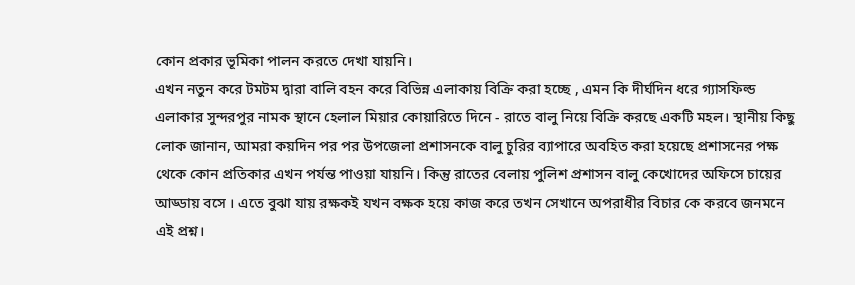কোন প্রকার ভূমিকা পালন করতে দেখা যায়নি।
এখন নতুন করে টমটম দ্বারা বালি বহন করে বিভিন্ন এলাকায় বিক্রি করা হচ্ছে , এমন কি দীর্ঘদিন ধরে গ্যাসফিল্ড এলাকার সুন্দরপুর নামক স্থানে হেলাল মিয়ার কোয়ারিতে দিনে - রাতে বালু নিয়ে বিক্রি করছে একটি মহল। স্থানীয় কিছু লোক জানান, আমরা কয়দিন পর পর উপজেলা প্রশাসনকে বালু চুরির ব্যাপারে অবহিত করা হয়েছে প্রশাসনের পক্ষ থেকে কোন প্রতিকার এখন পর্যন্ত পাওয়া যায়নি। কিন্তু রাতের বেলায় পুলিশ প্রশাসন বালু কেখোদের অফিসে চায়ের আড্ডায় বসে । এতে বুঝা যায় রক্ষকই যখন বক্ষক হয়ে কাজ করে তখন সেখানে অপরাধীর বিচার কে করবে জনমনে এই প্রশ্ন।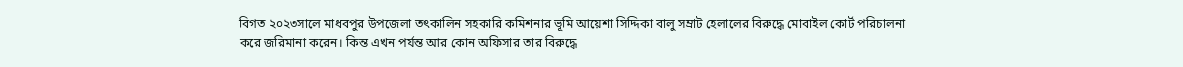বিগত ২০২৩সালে মাধবপুর উপজেলা তৎকালিন সহকারি কমিশনার ভূমি আয়েশা সিদ্দিকা বালু সম্রাট হেলালের বিরুদ্ধে মোবাইল কোর্ট পরিচালনা করে জরিমানা করেন। কিন্ত এখন পর্যন্ত আর কোন অফিসার তার বিরুদ্ধে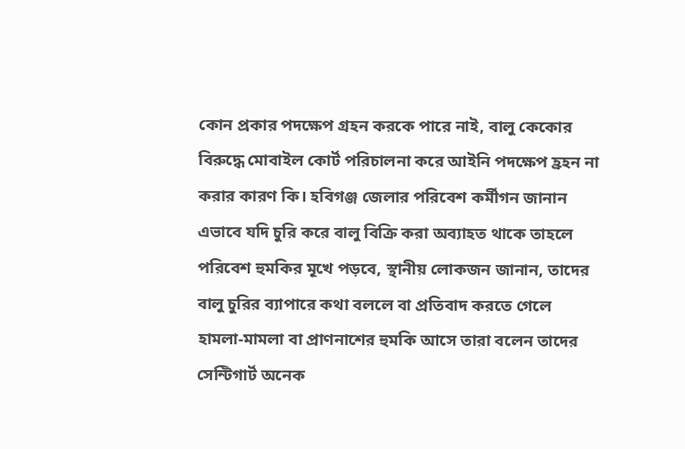কোন প্রকার পদক্ষেপ গ্রহন করকে পারে নাই, বালু কেকোর বিরুদ্ধে মোবাইল কোর্ট পরিচালনা করে আইনি পদক্ষেপ হ্রহন না করার কারণ কি। হবিগঞ্জ জেলার পরিবেশ কর্মীগন জানান এভাবে যদি চুরি করে বালু বিক্রি করা অব্যাহত থাকে তাহলে পরিবেশ হুমকির মূখে পড়বে, স্থানীয় লোকজন জানান, তাদের বালু চুরির ব্যাপারে কথা বললে বা প্রতিবাদ করতে গেলে
হামলা-মামলা বা প্রাণনাশের হুমকি আসে তারা বলেন তাদের সেন্টিগার্ট অনেক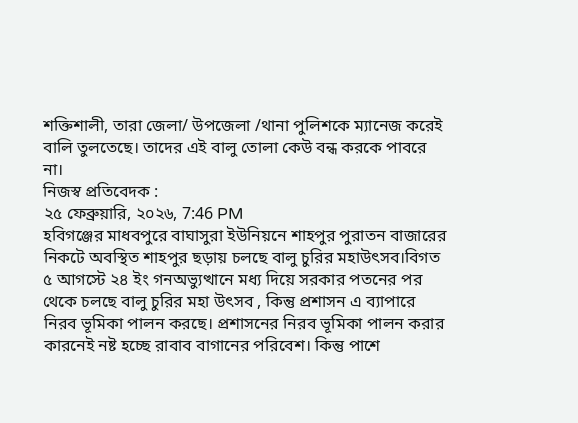শক্তিশালী, তারা জেলা/ উপজেলা /থানা পুলিশকে ম্যানেজ করেই বালি তুলতেছে। তাদের এই বালু তোলা কেউ বন্ধ করকে পাবরে না।
নিজস্ব প্রতিবেদক :
২৫ ফেব্রুয়ারি, ২০২৬, 7:46 PM
হবিগঞ্জের মাধবপুরে বাঘাসুরা ইউনিয়নে শাহপুর পুরাতন বাজারের নিকটে অবস্থিত শাহপুর ছড়ায় চলছে বালু চুরির মহাউৎসব।বিগত ৫ আগস্টে ২৪ ইং গনঅভ্যুত্থানে মধ্য দিয়ে সরকার পতনের পর থেকে চলছে বালু চুরির মহা উৎসব , কিন্তু প্রশাসন এ ব্যাপারে নিরব ভূমিকা পালন করছে। প্রশাসনের নিরব ভূমিকা পালন করার কারনেই নষ্ট হচ্ছে রাবাব বাগানের পরিবেশ। কিন্তু পাশে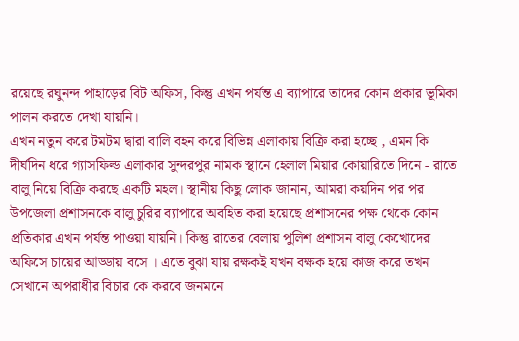রয়েছে রঘুনন্দ পাহাড়ের বিট অফিস, কিন্তু এখন পর্যন্ত এ ব্যাপারে তাদের কোন প্রকার ভূমিকা পালন করতে দেখা যায়নি।
এখন নতুন করে টমটম দ্বারা বালি বহন করে বিভিন্ন এলাকায় বিক্রি করা হচ্ছে , এমন কি দীর্ঘদিন ধরে গ্যাসফিল্ড এলাকার সুন্দরপুর নামক স্থানে হেলাল মিয়ার কোয়ারিতে দিনে - রাতে বালু নিয়ে বিক্রি করছে একটি মহল। স্থানীয় কিছু লোক জানান, আমরা কয়দিন পর পর উপজেলা প্রশাসনকে বালু চুরির ব্যাপারে অবহিত করা হয়েছে প্রশাসনের পক্ষ থেকে কোন প্রতিকার এখন পর্যন্ত পাওয়া যায়নি। কিন্তু রাতের বেলায় পুলিশ প্রশাসন বালু কেখোদের অফিসে চায়ের আড্ডায় বসে । এতে বুঝা যায় রক্ষকই যখন বক্ষক হয়ে কাজ করে তখন সেখানে অপরাধীর বিচার কে করবে জনমনে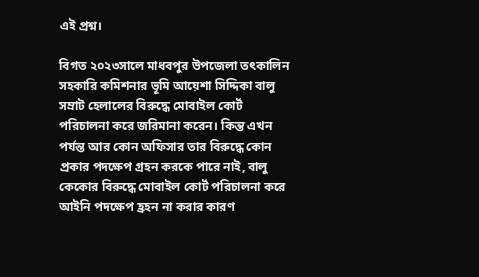এই প্রশ্ন।

বিগত ২০২৩সালে মাধবপুর উপজেলা তৎকালিন সহকারি কমিশনার ভূমি আয়েশা সিদ্দিকা বালু সম্রাট হেলালের বিরুদ্ধে মোবাইল কোর্ট পরিচালনা করে জরিমানা করেন। কিন্ত এখন পর্যন্ত আর কোন অফিসার তার বিরুদ্ধে কোন প্রকার পদক্ষেপ গ্রহন করকে পারে নাই, বালু কেকোর বিরুদ্ধে মোবাইল কোর্ট পরিচালনা করে আইনি পদক্ষেপ হ্রহন না করার কারণ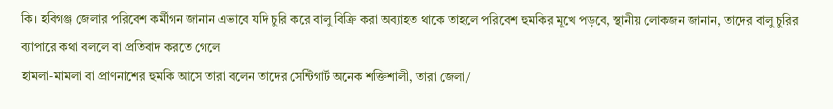কি। হবিগঞ্জ জেলার পরিবেশ কর্মীগন জানান এভাবে যদি চুরি করে বালু বিক্রি করা অব্যাহত থাকে তাহলে পরিবেশ হুমকির মূখে পড়বে, স্থানীয় লোকজন জানান, তাদের বালু চুরির ব্যাপারে কথা বললে বা প্রতিবাদ করতে গেলে
হামলা-মামলা বা প্রাণনাশের হুমকি আসে তারা বলেন তাদের সেন্টিগার্ট অনেক শক্তিশালী, তারা জেলা/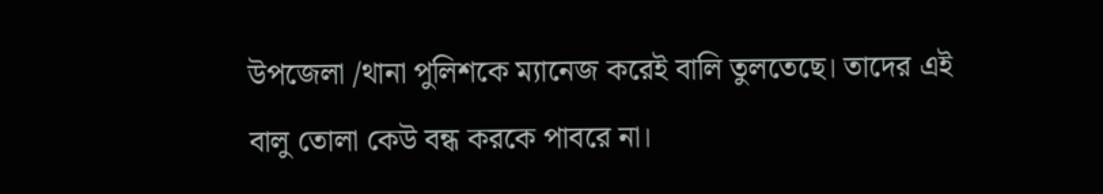উপজেলা /থানা পুলিশকে ম্যানেজ করেই বালি তুলতেছে। তাদের এই বালু তোলা কেউ বন্ধ করকে পাবরে না।